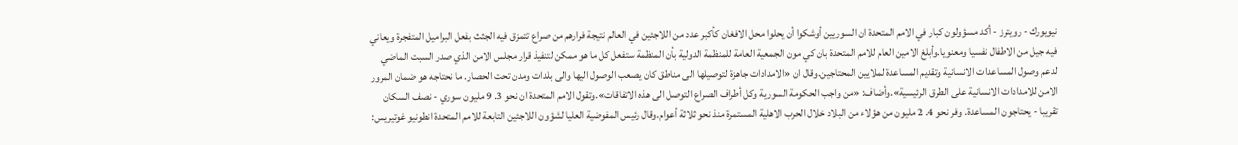نيويورك - رويترز - أكد مسؤولون كبار في الامم المتحدة ان السوريين أوشكوا أن يحلوا محل الافغان كأكبر عدد من اللاجئين في العالم نتيجة فرارهم من صراع تتمزق فيه الجثث بفعل البراميل المتفجرة ويعاني فيه جيل من الاطفال نفسيا ومعنويا.وأبلغ الامين العام للامم المتحدة بان كي مون الجمعية العامة للمنظمة الدولية بأن المنظمة ستفعل كل ما هو ممكن لتنفيذ قرار مجلس الامن الذي صدر السبت الماضي لدعم وصول المساعدات الانسانية وتقديم المساعدة لملايين المحتاجين.وقال ان «الامدادات جاهزة لتوصيلها الى مناطق كان يصعب الوصول اليها والى بلدات ومدن تحت الحصار. ما نحتاجه هو ضمان المرور الامن للامدادات الانسانية على الطرق الرئيسية».وأضاف: «من واجب الحكومة السورية وكل أطراف الصراع التوصل الى هذه الاتفاقات».وتقول الامم المتحدة ان نحو 3. 9 مليون سوري - نصف السكان تقريبا - يحتاجون المساعدة. وفر نحو 4. 2 مليون من هؤلاء من البلاد خلال الحرب الاهلية المستمرة منذ نحو ثلاثة أعوام.وقال رئيس المفوضية العليا لشؤون اللاجئين التابعة للامم المتحدة انطونيو غوتيريس: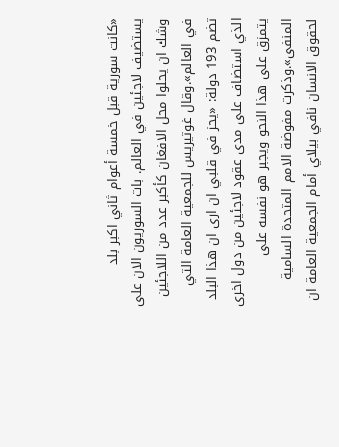«كانت سورية قبل خمسة أعوام ثاني اكبر بلد يستضيف لاجئين في العالم. بات السوريون الان على وشك ان يحلوا محل الافغان كأكبر عدد من اللاجئين في العالم».وقال غوتيريس للجمعية العامة التي تضم 193 دولة: «يحز في قلبي ان ارى ان هذا البلد الذي استضاف على مدى عقود لاجئين من دول اخرى يتمزق على هذا النحو ويجبر هو نفسه على المنفى».وذكرت مفوضة الامم المتحدة السامية لحقوق الانسان نافي بيلاي أمام الجمعية العامة ان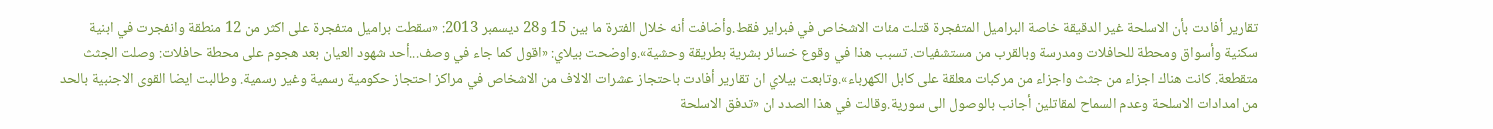تقارير أفادت بأن الاسلحة غير الدقيقة خاصة البراميل المتفجرة قتلت مئات الاشخاص في فبراير فقط.وأضافت أنه خلال الفترة ما بين 15 و28 ديسمبر 2013: «سقطت براميل متفجرة على اكثر من 12 منطقة وانفجرت في ابنية سكنية وأسواق ومحطة للحافلات ومدرسة وبالقرب من مستشفيات. تسبب هذا في وقوع خسائر بشرية بطريقة وحشية».واوضحت بيلاي: «اقول كما جاء في وصف...أحد شهود العيان بعد هجوم على محطة حافلات: وصلت الجثث متقطعة. كانت هناك اجزاء من جثث واجزاء من مركبات معلقة على كابل الكهرباء».وتابعت بيلاي ان تقارير أفادت باحتجاز عشرات الالاف من الاشخاص في مراكز احتجاز حكومية رسمية وغير رسمية. وطالبت ايضا القوى الاجنبية بالحد من امدادات الاسلحة وعدم السماح لمقاتلين أجانب بالوصول الى سورية.وقالت في هذا الصدد ان «تدفق الاسلحة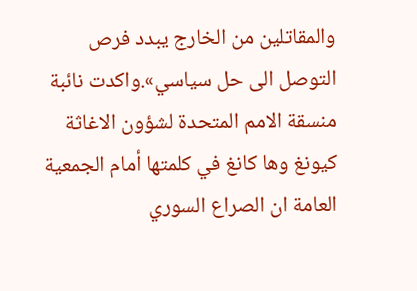والمقاتلين من الخارج يبدد فرص التوصل الى حل سياسي».واكدت نائبة منسقة الامم المتحدة لشؤون الاغاثة كيونغ وها كانغ في كلمتها أمام الجمعية العامة ان الصراع السوري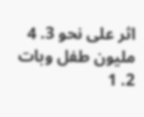اثر على نحو 3. 4 مليون طفل وبات 2. 1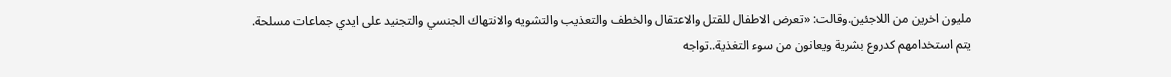مليون اخرين من اللاجئين.وقالت: «تعرض الاطفال للقتل والاعتقال والخطف والتعذيب والتشويه والانتهاك الجنسي والتجنيد على ايدي جماعات مسلحة. يتم استخدامهم كدروع بشرية ويعانون من سوء التغذية..تواجه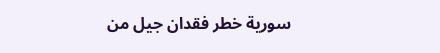سورية خطر فقدان جيل من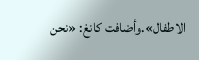الاطفال».وأضافت كانغ: «نحن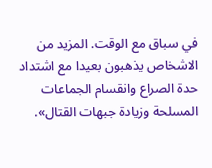في سباق مع الوقت. المزيد من الاشخاص يذهبون بعيدا مع اشتداد حدة الصراع وانقسام الجماعات المسلحة وزيادة جبهات القتال».